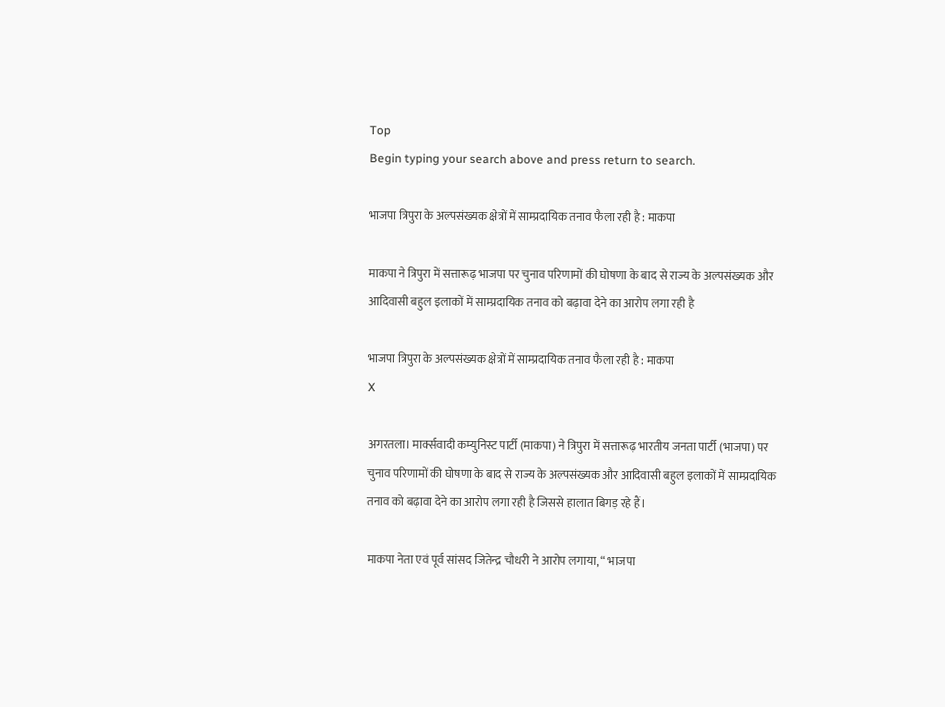Top
Begin typing your search above and press return to search.

भाजपा त्रिपुरा के अल्पसंख्यक क्षेत्रों में साम्प्रदायिक तनाव फैला रही है : माकपा

माकपा ने त्रिपुरा में सत्तारूढ़ भाजपा पर चुनाव परिणामों की घोषणा के बाद से राज्य के अल्पसंख्यक और आदिवासी बहुल इलाकों में साम्प्रदायिक तनाव को बढ़ावा देने का आरोप लगा रही है

भाजपा त्रिपुरा के अल्पसंख्यक क्षेत्रों में साम्प्रदायिक तनाव फैला रही है : माकपा
X

अगरतला। मार्क्सवादी कम्युनिस्ट पार्टी (माकपा) ने त्रिपुरा में सत्तारूढ़ भारतीय जनता पार्टी (भाजपा) पर चुनाव परिणामों की घोषणा के बाद से राज्य के अल्पसंख्यक और आदिवासी बहुल इलाकों में साम्प्रदायिक तनाव को बढ़ावा देने का आरोप लगा रही है जिससे हालात बिगड़ रहे हैं।

माकपा नेता एवं पूर्व सांसद जितेन्द्र चौधरी ने आरोप लगाया, “ भाजपा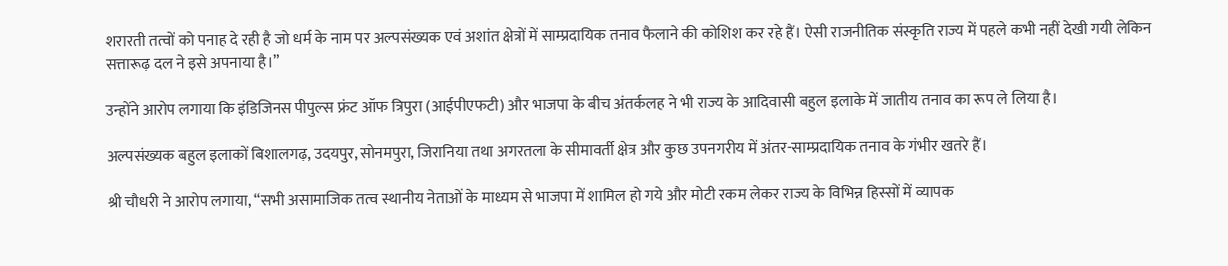शरारती तत्वों को पनाह दे रही है जो धर्म के नाम पर अल्पसंख्यक एवं अशांत क्षेत्रों में साम्प्रदायिक तनाव फैलाने की कोशिश कर रहे हैं। ऐसी राजनीतिक संस्कृति राज्य में पहले कभी नहीं देखी गयी लेकिन सत्तारूढ़ दल ने इसे अपनाया है।”

उन्होंने आरोप लगाया कि इंडिजिनस पीपुल्स फ्रंट ऑफ त्रिपुरा (आईपीएफटी) और भाजपा के बीच अंतर्कलह ने भी राज्य के आदिवासी बहुल इलाके में जातीय तनाव का रूप ले लिया है।

अल्पसंख्यक बहुल इलाकों बिशालगढ़, उदयपुर, सोनमपुरा, जिरानिया तथा अगरतला के सीमावर्ती क्षेत्र और कुछ उपनगरीय में अंतर-साम्प्रदायिक तनाव के गंभीर खतरे हैं।

श्री चौधरी ने आरोप लगाया, “सभी असामाजिक तत्व स्थानीय नेताओं के माध्यम से भाजपा में शामिल हो गये और मोटी रकम लेकर राज्य के विभिन्न हिस्सों में व्यापक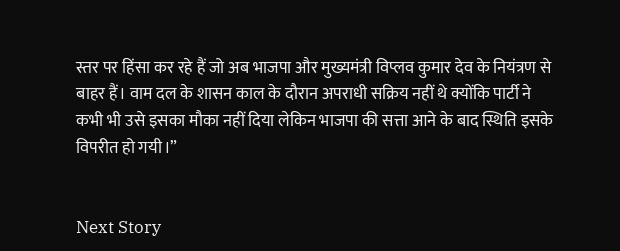स्तर पर हिंसा कर रहे हैं जो अब भाजपा और मुख्यमंत्री विप्लव कुमार देव के नियंत्रण से बाहर हैं। वाम दल के शासन काल के दौरान अपराधी सक्रिय नहीं थे क्योंकि पार्टी ने कभी भी उसे इसका मौका नहीं दिया लेकिन भाजपा की सत्ता आने के बाद स्थिति इसके विपरीत हो गयी।”


Next Story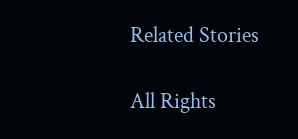Related Stories

All Rights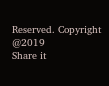Reserved. Copyright @2019
Share it